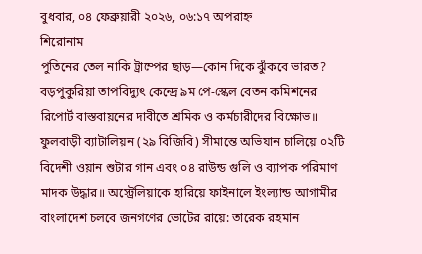বুধবার, ০৪ ফেব্রুয়ারী ২০২৬, ০৬:১৭ অপরাহ্ন
শিরোনাম
পুতিনের তেল নাকি ট্রাম্পের ছাড়—কোন দিকে ঝুঁকবে ভারত? বড়পুকুরিয়া তাপবিদ্যুৎ কেন্দ্রে ৯ম পে-স্কেল বেতন কমিশনের রিপোর্ট বাস্তবায়নের দাবীতে শ্রমিক ও কর্মচারীদের বিক্ষোভ॥ ফুলবাড়ী ব্যাটালিয়ন (২৯ বিজিবি) সীমান্তে অভিযান চালিয়ে ০২টি বিদেশী ওয়ান শুটার গান এবং ০৪ রাউন্ড গুলি ও ব্যাপক পরিমাণ মাদক উদ্ধার॥ অস্ট্রেলিয়াকে হারিয়ে ফাইনালে ইংল্যান্ড আগামীর বাংলাদেশ চলবে জনগণের ভোটের রায়ে: তারেক রহমান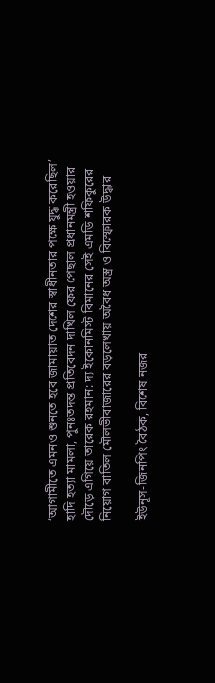‘আগামীতে এমনও শুনতে হবে জামায়াত দেশের স্বাধীনতার পক্ষে যুদ্ধ করেছিল’ হাদি হত্যা মামলা, পুনঃতদন্ত প্রতিবেদন দাখিল ফের পেছাল প্রধানমন্ত্রী হওয়ার দৌড়ে এগিয়ে তারেক রহমান: দ্য ইকোনমিস্ট বিমানের সেই এমডি শফিকুরের নিয়োগ বাতিল মৌলভীবাজারের বড়লেখায় অবৈধ অস্ত্র ও বিস্ফোরক উদ্ধার

ইউনূস-জিনপিং বৈঠক, বিশেষ নজর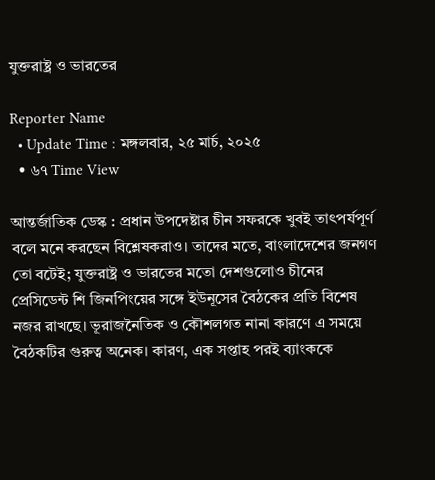যুক্তরাষ্ট্র ও ভারতের

Reporter Name
  • Update Time : মঙ্গলবার, ২৫ মার্চ, ২০২৫
  • ৬৭ Time View

আন্তর্জাতিক ডেস্ক : প্রধান উপদেষ্টার চীন সফরকে খুবই তাৎপর্যপূর্ণ বলে মনে করছেন বিশ্লেষকরাও। তাদের মতে, বাংলাদেশের জনগণ তো বটেই; যুক্তরাষ্ট্র ও ভারতের মতো দেশগুলোও চীনের প্রেসিডেন্ট শি জিনপিংয়ের সঙ্গে ইউনূসের বৈঠকের প্রতি বিশেষ নজর রাখছে। ভূরাজনৈতিক ও কৌশলগত নানা কারণে এ সময়ে বৈঠকটির গুরুত্ব অনেক। কারণ, এক সপ্তাহ পরই ব্যাংককে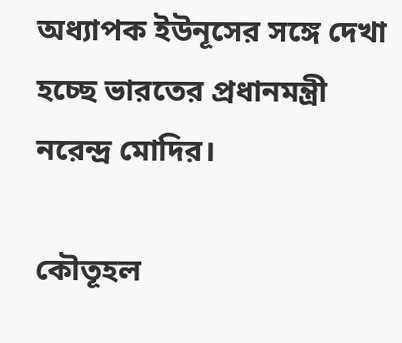অধ্যাপক ইউনূসের সঙ্গে দেখা হচ্ছে ভারতের প্রধানমন্ত্রী নরেন্দ্র মোদির।

কৌতূহল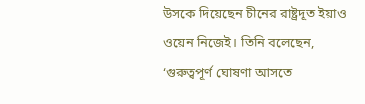উসকে দিয়েছেন চীনের রাষ্ট্রদূত ইয়াও ওয়েন নিজেই। তিনি বলেছেন, ‘গুরুত্বপূর্ণ ঘোষণা আসতে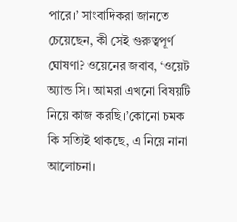পারে।’ সাংবাদিকরা জানতে চেয়েছেন, কী সেই গুরুত্বপূর্ণ ঘোষণা? ওয়েনের জবাব, ‘ওয়েট অ্যান্ড সি। আমরা এখনো বিষয়টি নিয়ে কাজ করছি।’কোনো চমক কি সত্যিই থাকছে, এ নিয়ে নানা আলোচনা।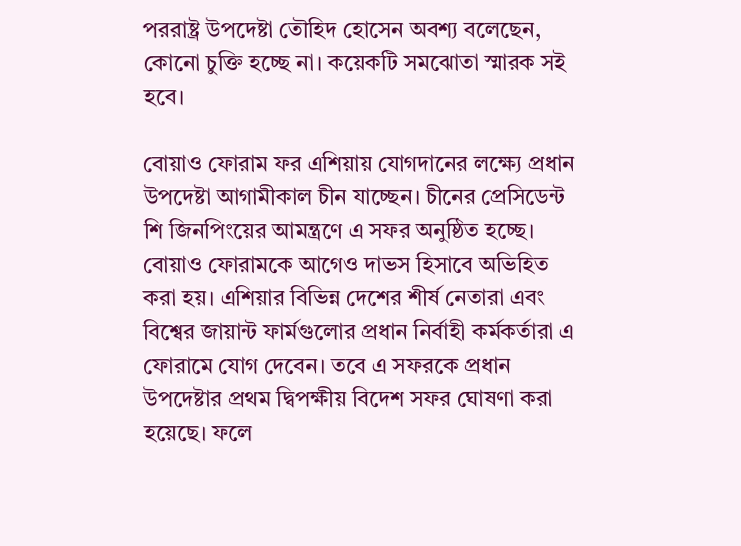পররাষ্ট্র উপদেষ্টা তৌহিদ হোসেন অবশ্য বলেছেন, কোনো চুক্তি হচ্ছে না। কয়েকটি সমঝোতা স্মারক সই হবে।

বোয়াও ফোরাম ফর এশিয়ায় যোগদানের লক্ষ্যে প্রধান উপদেষ্টা আগামীকাল চীন যাচ্ছেন। চীনের প্রেসিডেন্ট শি জিনপিংয়ের আমন্ত্রণে এ সফর অনুষ্ঠিত হচ্ছে। বোয়াও ফোরামকে আগেও দাভস হিসাবে অভিহিত করা হয়। এশিয়ার বিভিন্ন দেশের শীর্ষ নেতারা এবং বিশ্বের জায়ান্ট ফার্মগুলোর প্রধান নির্বাহী কর্মকর্তারা এ ফোরামে যোগ দেবেন। তবে এ সফরকে প্রধান উপদেষ্টার প্রথম দ্বিপক্ষীয় বিদেশ সফর ঘোষণা করা হয়েছে। ফলে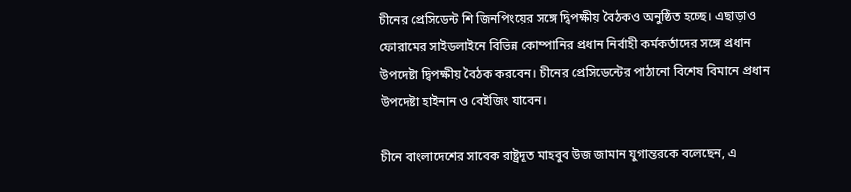চীনের প্রেসিডেন্ট শি জিনপিংয়ের সঙ্গে দ্বিপক্ষীয় বৈঠকও অনুষ্ঠিত হচ্ছে। এছাড়াও ফোরামের সাইডলাইনে বিভিন্ন কোম্পানির প্রধান নির্বাহী কর্মকর্তাদের সঙ্গে প্রধান উপদেষ্টা দ্বিপক্ষীয় বৈঠক করবেন। চীনের প্রেসিডেন্টের পাঠানো বিশেষ বিমানে প্রধান উপদেষ্টা হাইনান ও বেইজিং যাবেন।

চীনে বাংলাদেশের সাবেক রাষ্ট্রদূত মাহবুব উজ জামান যুগান্তরকে বলেছেন, এ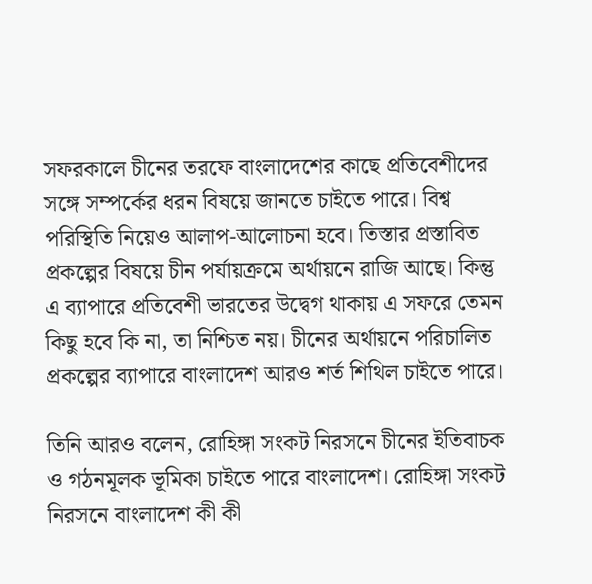সফরকালে চীনের তরফে বাংলাদেশের কাছে প্রতিবেশীদের সঙ্গে সম্পর্কের ধরন বিষয়ে জানতে চাইতে পারে। বিশ্ব পরিস্থিতি নিয়েও আলাপ-আলোচনা হবে। তিস্তার প্রস্তাবিত প্রকল্পের বিষয়ে চীন পর্যায়ক্রমে অর্থায়নে রাজি আছে। কিন্তু এ ব্যাপারে প্রতিবেশী ভারতের উদ্বেগ থাকায় এ সফরে তেমন কিছু হবে কি না, তা নিশ্চিত নয়। চীনের অর্থায়নে পরিচালিত প্রকল্পের ব্যাপারে বাংলাদেশ আরও শর্ত শিথিল চাইতে পারে।

তিনি আরও বলেন, রোহিঙ্গা সংকট নিরসনে চীনের ইতিবাচক ও গঠনমূলক ভূমিকা চাইতে পারে বাংলাদেশ। রোহিঙ্গা সংকট নিরসনে বাংলাদেশ কী কী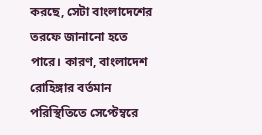করছে, সেটা বাংলাদেশের তরফে জানানো হতে পারে। কারণ, বাংলাদেশ রোহিঙ্গার বর্তমান পরিস্থিতিতে সেপ্টেম্বরে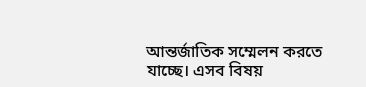আন্তর্জাতিক সম্মেলন করতে যাচ্ছে। এসব বিষয়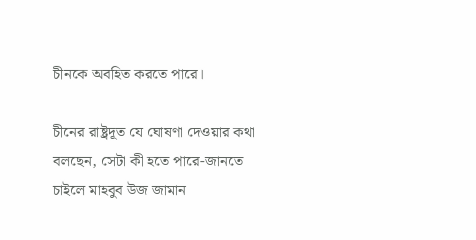চীনকে অবহিত করতে পারে।

চীনের রাষ্ট্রদূত যে ঘোষণা দেওয়ার কথা বলছেন, সেটা কী হতে পারে-জানতে চাইলে মাহবুব উজ জামান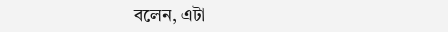বলেন, এটা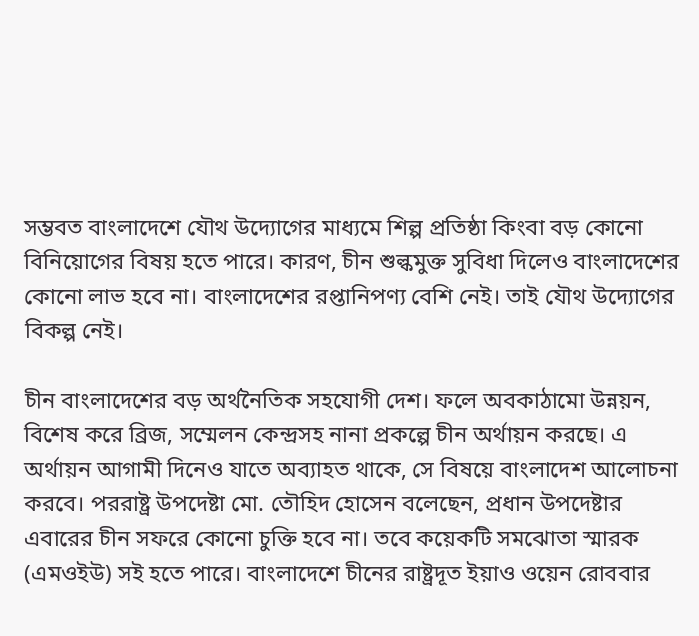সম্ভবত বাংলাদেশে যৌথ উদ্যোগের মাধ্যমে শিল্প প্রতিষ্ঠা কিংবা বড় কোনো বিনিয়োগের বিষয় হতে পারে। কারণ, চীন শুল্কমুক্ত সুবিধা দিলেও বাংলাদেশের কোনো লাভ হবে না। বাংলাদেশের রপ্তানিপণ্য বেশি নেই। তাই যৌথ উদ্যোগের বিকল্প নেই।

চীন বাংলাদেশের বড় অর্থনৈতিক সহযোগী দেশ। ফলে অবকাঠামো উন্নয়ন, বিশেষ করে ব্রিজ, সম্মেলন কেন্দ্রসহ নানা প্রকল্পে চীন অর্থায়ন করছে। এ অর্থায়ন আগামী দিনেও যাতে অব্যাহত থাকে, সে বিষয়ে বাংলাদেশ আলোচনা করবে। পররাষ্ট্র উপদেষ্টা মো. তৌহিদ হোসেন বলেছেন, প্রধান উপদেষ্টার এবারের চীন সফরে কোনো চুক্তি হবে না। তবে কয়েকটি সমঝোতা স্মারক (এমওইউ) সই হতে পারে। বাংলাদেশে চীনের রাষ্ট্রদূত ইয়াও ওয়েন রোববার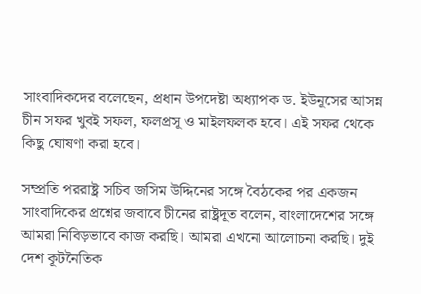সাংবাদিকদের বলেছেন, প্রধান উপদেষ্টা অধ্যাপক ড. ইউনূসের আসন্ন চীন সফর খুবই সফল, ফলপ্রসূ ও মাইলফলক হবে। এই সফর থেকে কিছু ঘোষণা করা হবে।

সম্প্রতি পররাষ্ট্র সচিব জসিম উদ্দিনের সঙ্গে বৈঠকের পর একজন সাংবাদিকের প্রশ্নের জবাবে চীনের রাষ্ট্রদূত বলেন, বাংলাদেশের সঙ্গে আমরা নিবিড়ভাবে কাজ করছি। আমরা এখনো আলোচনা করছি। দুই দেশ কূটনৈতিক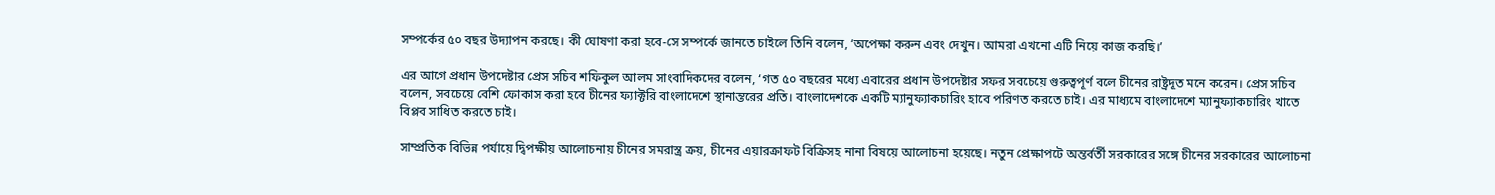সম্পর্কের ৫০ বছর উদ্যাপন করছে। কী ঘোষণা করা হবে-সে সম্পর্কে জানতে চাইলে তিনি বলেন, ‘অপেক্ষা করুন এবং দেখুন। আমরা এখনো এটি নিয়ে কাজ করছি।’

এর আগে প্রধান উপদেষ্টার প্রেস সচিব শফিকুল আলম সাংবাদিকদের বলেন, ‘গত ৫০ বছরের মধ্যে এবারের প্রধান উপদেষ্টার সফর সবচেয়ে গুরুত্বপূর্ণ বলে চীনের রাষ্ট্রদূত মনে করেন। প্রেস সচিব বলেন, সবচেয়ে বেশি ফোকাস করা হবে চীনের ফ্যাক্টরি বাংলাদেশে স্থানান্তরের প্রতি। বাংলাদেশকে একটি ম্যানুফ্যাকচারিং হাবে পরিণত করতে চাই। এর মাধ্যমে বাংলাদেশে ম্যানুফ্যাকচারিং খাতে বিপ্লব সাধিত করতে চাই।

সাম্প্রতিক বিভিন্ন পর্যায়ে দ্বিপক্ষীয় আলোচনায় চীনের সমরাস্ত্র ক্রয়, চীনের এয়ারক্রাফট বিক্রিসহ নানা বিষয়ে আলোচনা হয়েছে। নতুন প্রেক্ষাপটে অন্তর্বর্তী সরকারের সঙ্গে চীনের সরকারের আলোচনা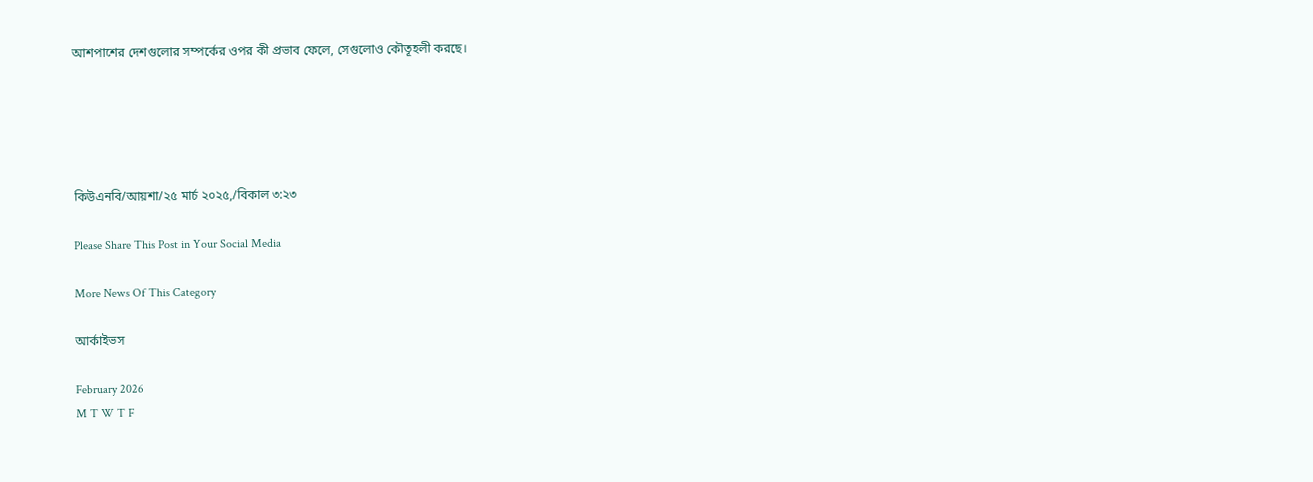আশপাশের দেশগুলোর সম্পর্কের ওপর কী প্রভাব ফেলে, সেগুলোও কৌতূহলী করছে।





কিউএনবি/আয়শা/২৫ মার্চ ২০২৫,/বিকাল ৩:২৩

Please Share This Post in Your Social Media

More News Of This Category

আর্কাইভস

February 2026
M T W T F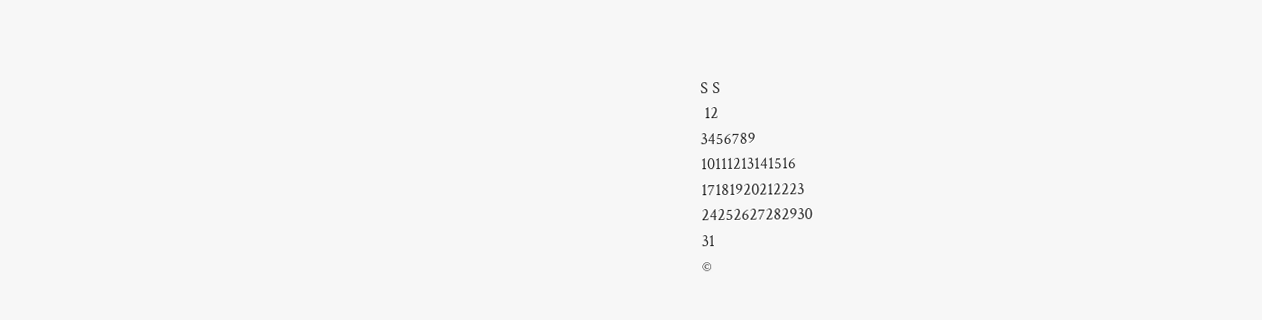S S
 12
3456789
10111213141516
17181920212223
24252627282930
31
©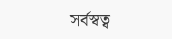সর্বস্বত্ব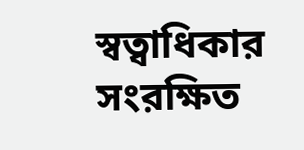স্বত্বাধিকার সংরক্ষিত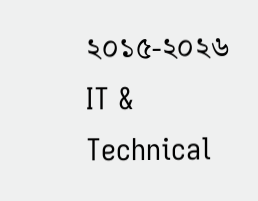২০১৫-২০২৬
IT & Technical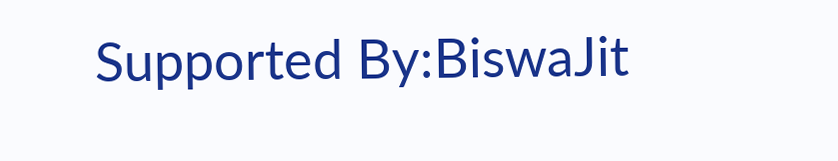Supported By:BiswaJit